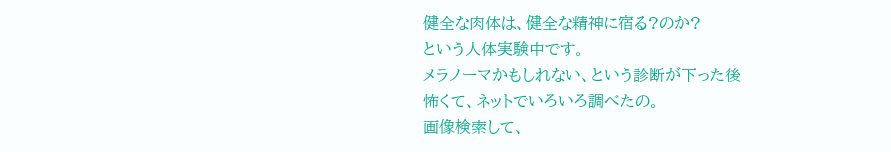健全な肉体は、健全な精神に宿る?のか?
という人体実験中です。
メラノーマかもしれない、という診断が下った後
怖くて、ネットでいろいろ調べたの。
画像検索して、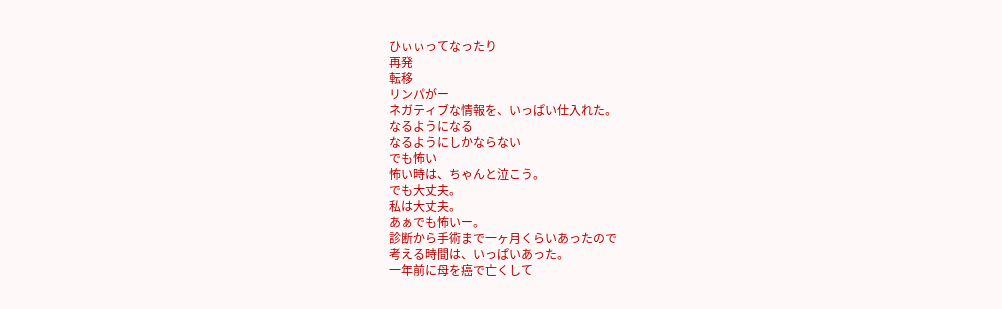ひぃぃってなったり
再発
転移
リンパがー
ネガティブな情報を、いっぱい仕入れた。
なるようになる
なるようにしかならない
でも怖い
怖い時は、ちゃんと泣こう。
でも大丈夫。
私は大丈夫。
あぁでも怖いー。
診断から手術まで一ヶ月くらいあったので
考える時間は、いっぱいあった。
一年前に母を癌で亡くして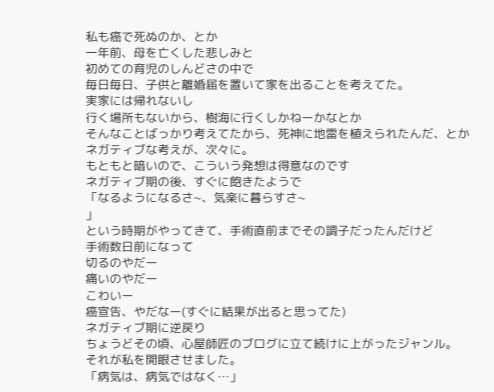私も癌で死ぬのか、とか
一年前、母を亡くした悲しみと
初めての育児のしんどさの中で
毎日毎日、子供と離婚届を置いて家を出ることを考えてた。
実家には帰れないし
行く場所もないから、樹海に行くしかねーかなとか
そんなことばっかり考えてたから、死神に地雷を植えられたんだ、とか
ネガティブな考えが、次々に。
もともと暗いので、こういう発想は得意なのです
ネガティブ期の後、すぐに飽きたようで
「なるようになるさ~、気楽に暮らすさ~
」
という時期がやってきて、手術直前までその調子だったんだけど
手術数日前になって
切るのやだー
痛いのやだー
こわいー
癌宣告、やだなー(すぐに結果が出ると思ってた)
ネガティブ期に逆戻り
ちょうどその頃、心屋師匠のブログに立て続けに上がったジャンル。
それが私を開眼させました。
「病気は、病気ではなく…」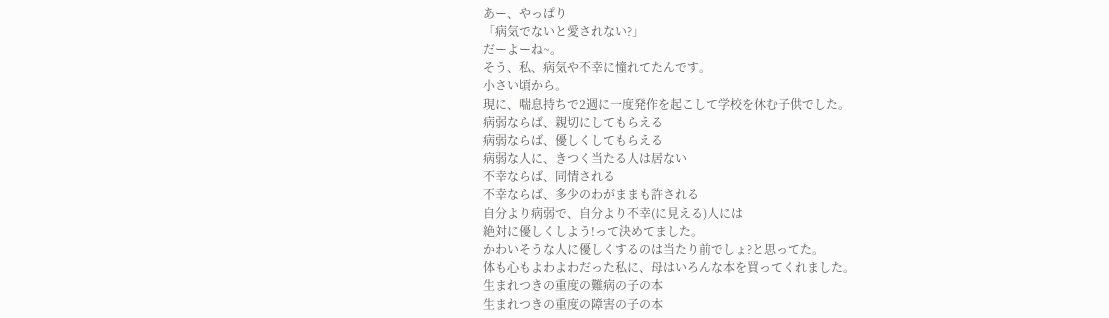あー、やっぱり
「病気でないと愛されない?」
だーよーね~。
そう、私、病気や不幸に憧れてたんです。
小さい頃から。
現に、喘息持ちで2週に一度発作を起こして学校を休む子供でした。
病弱ならば、親切にしてもらえる
病弱ならば、優しくしてもらえる
病弱な人に、きつく当たる人は居ない
不幸ならば、同情される
不幸ならば、多少のわがままも許される
自分より病弱で、自分より不幸(に見える)人には
絶対に優しくしよう!って決めてました。
かわいそうな人に優しくするのは当たり前でしょ?と思ってた。
体も心もよわよわだった私に、母はいろんな本を買ってくれました。
生まれつきの重度の難病の子の本
生まれつきの重度の障害の子の本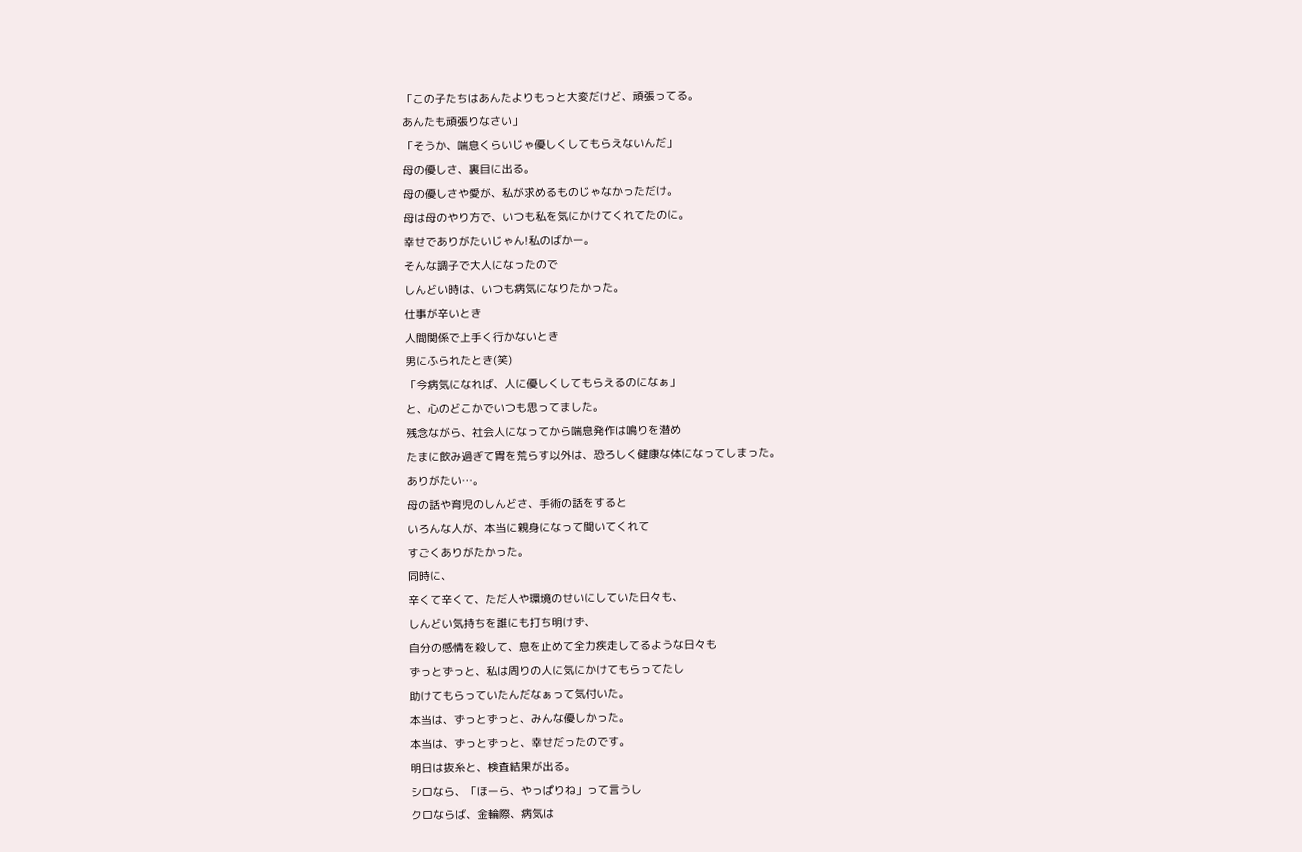「この子たちはあんたよりもっと大変だけど、頑張ってる。
あんたも頑張りなさい」
「そうか、喘息くらいじゃ優しくしてもらえないんだ」
母の優しさ、裏目に出る。
母の優しさや愛が、私が求めるものじゃなかっただけ。
母は母のやり方で、いつも私を気にかけてくれてたのに。
幸せでありがたいじゃん!私のばかー。
そんな調子で大人になったので
しんどい時は、いつも病気になりたかった。
仕事が辛いとき
人間関係で上手く行かないとき
男にふられたとき(笑)
「今病気になれば、人に優しくしてもらえるのになぁ」
と、心のどこかでいつも思ってました。
残念ながら、社会人になってから喘息発作は鳴りを潜め
たまに飲み過ぎて胃を荒らす以外は、恐ろしく健康な体になってしまった。
ありがたい…。
母の話や育児のしんどさ、手術の話をすると
いろんな人が、本当に親身になって聞いてくれて
すごくありがたかった。
同時に、
辛くて辛くて、ただ人や環境のせいにしていた日々も、
しんどい気持ちを誰にも打ち明けず、
自分の感情を殺して、息を止めて全力疾走してるような日々も
ずっとずっと、私は周りの人に気にかけてもらってたし
助けてもらっていたんだなぁって気付いた。
本当は、ずっとずっと、みんな優しかった。
本当は、ずっとずっと、幸せだったのです。
明日は抜糸と、検査結果が出る。
シロなら、「ほーら、やっぱりね」って言うし
クロならば、金輪際、病気は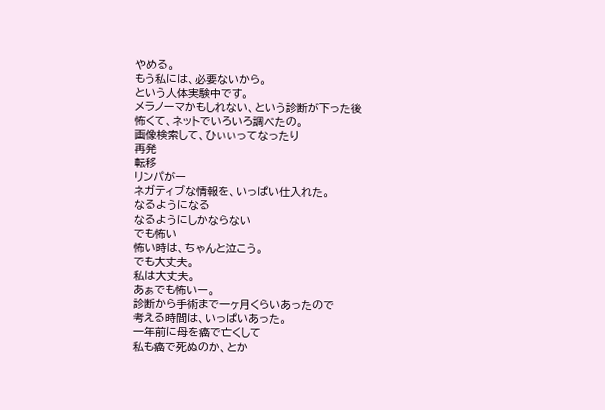やめる。
もう私には、必要ないから。
という人体実験中です。
メラノーマかもしれない、という診断が下った後
怖くて、ネットでいろいろ調べたの。
画像検索して、ひぃぃってなったり
再発
転移
リンパがー
ネガティブな情報を、いっぱい仕入れた。
なるようになる
なるようにしかならない
でも怖い
怖い時は、ちゃんと泣こう。
でも大丈夫。
私は大丈夫。
あぁでも怖いー。
診断から手術まで一ヶ月くらいあったので
考える時間は、いっぱいあった。
一年前に母を癌で亡くして
私も癌で死ぬのか、とか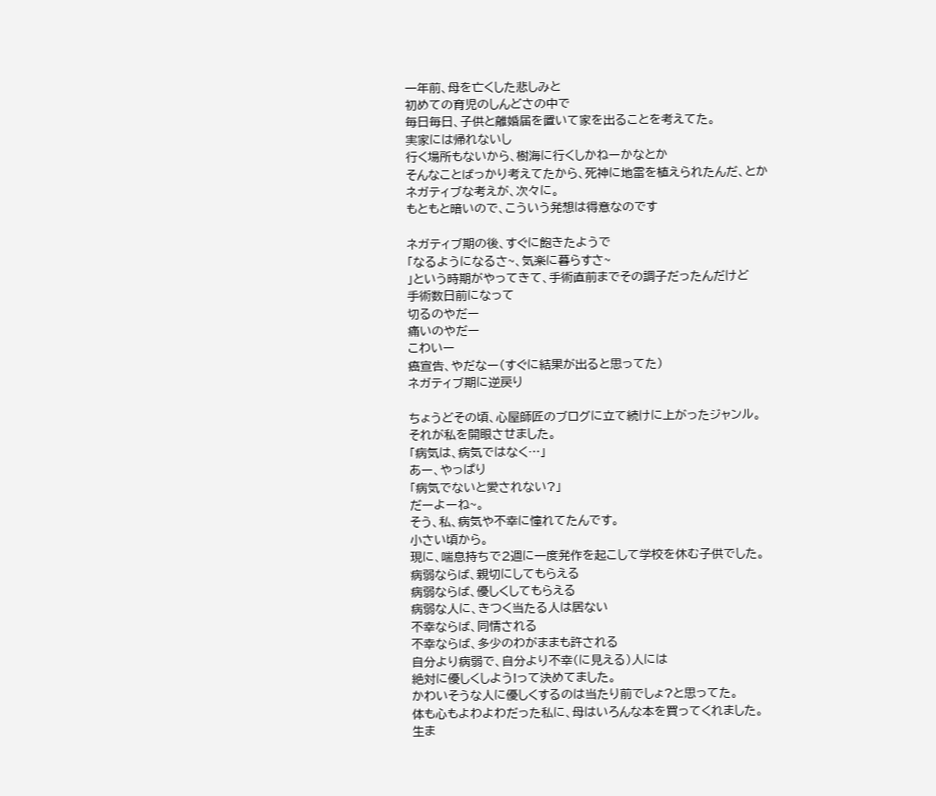一年前、母を亡くした悲しみと
初めての育児のしんどさの中で
毎日毎日、子供と離婚届を置いて家を出ることを考えてた。
実家には帰れないし
行く場所もないから、樹海に行くしかねーかなとか
そんなことばっかり考えてたから、死神に地雷を植えられたんだ、とか
ネガティブな考えが、次々に。
もともと暗いので、こういう発想は得意なのです

ネガティブ期の後、すぐに飽きたようで
「なるようになるさ~、気楽に暮らすさ~
」という時期がやってきて、手術直前までその調子だったんだけど
手術数日前になって
切るのやだー
痛いのやだー
こわいー
癌宣告、やだなー(すぐに結果が出ると思ってた)
ネガティブ期に逆戻り

ちょうどその頃、心屋師匠のブログに立て続けに上がったジャンル。
それが私を開眼させました。
「病気は、病気ではなく…」
あー、やっぱり
「病気でないと愛されない?」
だーよーね~。
そう、私、病気や不幸に憧れてたんです。
小さい頃から。
現に、喘息持ちで2週に一度発作を起こして学校を休む子供でした。
病弱ならば、親切にしてもらえる
病弱ならば、優しくしてもらえる
病弱な人に、きつく当たる人は居ない
不幸ならば、同情される
不幸ならば、多少のわがままも許される
自分より病弱で、自分より不幸(に見える)人には
絶対に優しくしよう!って決めてました。
かわいそうな人に優しくするのは当たり前でしょ?と思ってた。
体も心もよわよわだった私に、母はいろんな本を買ってくれました。
生ま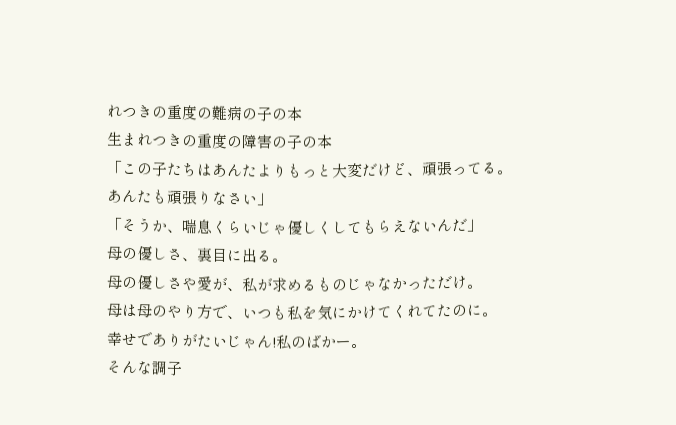れつきの重度の難病の子の本
生まれつきの重度の障害の子の本
「この子たちはあんたよりもっと大変だけど、頑張ってる。
あんたも頑張りなさい」
「そうか、喘息くらいじゃ優しくしてもらえないんだ」
母の優しさ、裏目に出る。
母の優しさや愛が、私が求めるものじゃなかっただけ。
母は母のやり方で、いつも私を気にかけてくれてたのに。
幸せでありがたいじゃん!私のばかー。
そんな調子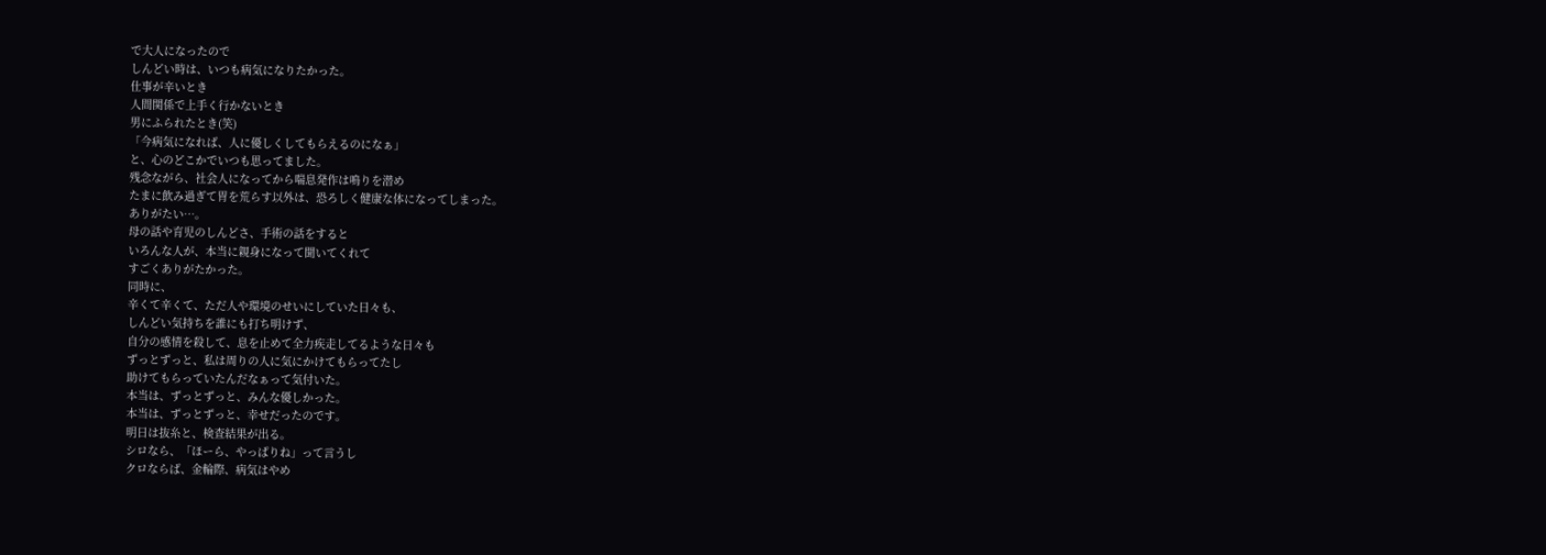で大人になったので
しんどい時は、いつも病気になりたかった。
仕事が辛いとき
人間関係で上手く行かないとき
男にふられたとき(笑)
「今病気になれば、人に優しくしてもらえるのになぁ」
と、心のどこかでいつも思ってました。
残念ながら、社会人になってから喘息発作は鳴りを潜め
たまに飲み過ぎて胃を荒らす以外は、恐ろしく健康な体になってしまった。
ありがたい…。
母の話や育児のしんどさ、手術の話をすると
いろんな人が、本当に親身になって聞いてくれて
すごくありがたかった。
同時に、
辛くて辛くて、ただ人や環境のせいにしていた日々も、
しんどい気持ちを誰にも打ち明けず、
自分の感情を殺して、息を止めて全力疾走してるような日々も
ずっとずっと、私は周りの人に気にかけてもらってたし
助けてもらっていたんだなぁって気付いた。
本当は、ずっとずっと、みんな優しかった。
本当は、ずっとずっと、幸せだったのです。
明日は抜糸と、検査結果が出る。
シロなら、「ほーら、やっぱりね」って言うし
クロならば、金輪際、病気はやめ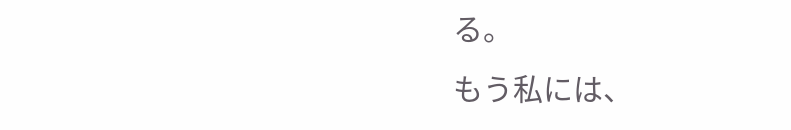る。
もう私には、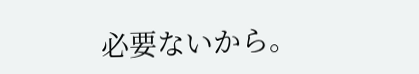必要ないから。